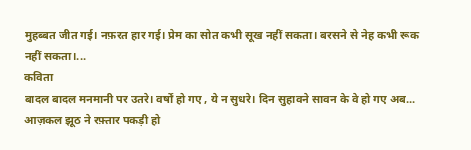मुहब्बत जीत गई। नफ़रत हार गई। प्रेम का सोत कभी सूख नहीं सकता। बरसने से नेह कभी रूक नहीं सकता।...
कविता
बादल बादल मनमानी पर उतरे। वर्षों हो गए , ये न सुधरे। दिन सुहावने सावन के वे हो गए अब...
आज़कल झूठ ने रफ़्तार पकड़ी हो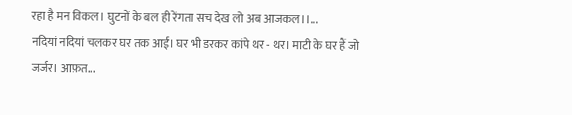रहा है मन विकल। घुटनों के बल ही रेंगता सच देख लो अब आजकल।।...
नदियां नदियां चलकर घर तक आईं। घर भी डरकर कांपे थर - थर। माटी के घर हैं जो जर्जर। आफ़त...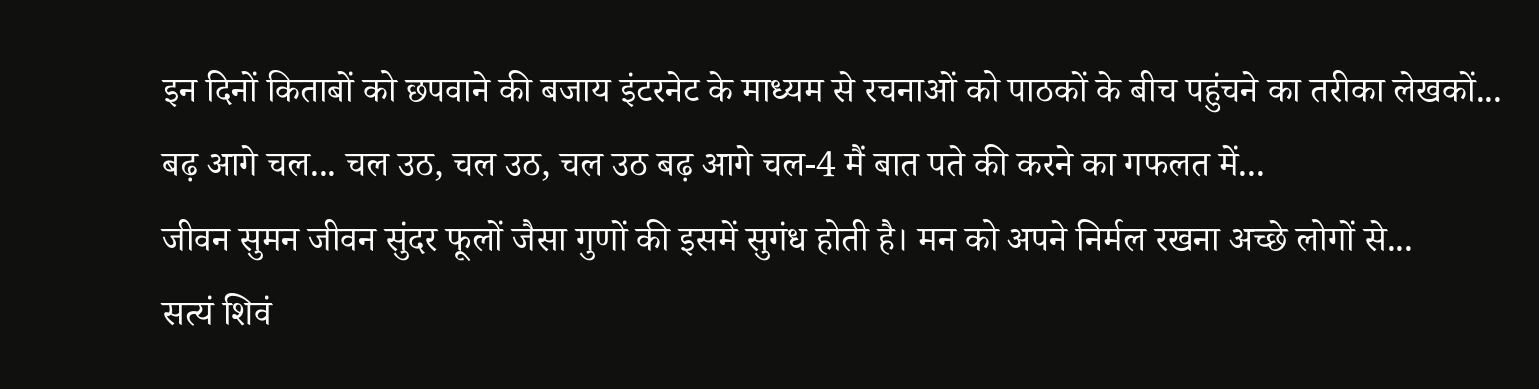इन दिनों किताबों को छपवाने की बजाय इंटरनेट के माध्यम से रचनाओं को पाठकों के बीच पहुंचने का तरीका लेखकों...
बढ़ आगे चल... चल उठ, चल उठ, चल उठ बढ़ आगे चल-4 मैं बात पते की करने का गफलत में...
जीवन सुमन जीवन सुंदर फूलों जैसा गुणों की इसमें सुगंध होती है। मन को अपने निर्मल रखना अच्छे लोगों से...
सत्यं शिवं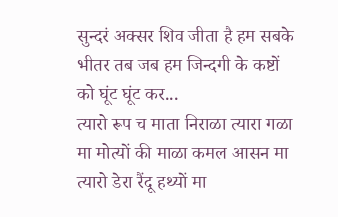सुन्दरं अक्सर शिव जीता है हम सबके भीतर तब जब हम जिन्दगी के कष्टों को घूंट घूंट कर...
त्यारो रूप च माता निराळा त्यारा गळा मा मोत्यों की माळा कमल आसन मा त्यारो डेरा रैंदू हथ्यों मा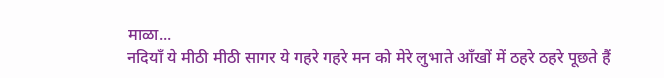माळा...
नदियाँ ये मीठी मीठी सागर ये गहरे गहरे मन को मेरे लुभाते आँखों में ठहरे ठहरे पूछते हैं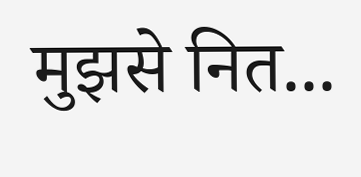मुझसे नित...